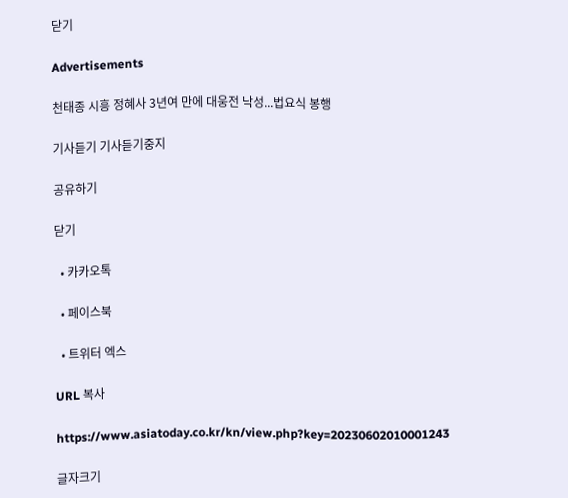닫기

Advertisements

천태종 시흥 정혜사 3년여 만에 대웅전 낙성...법요식 봉행

기사듣기 기사듣기중지

공유하기

닫기

  • 카카오톡

  • 페이스북

  • 트위터 엑스

URL 복사

https://www.asiatoday.co.kr/kn/view.php?key=20230602010001243

글자크기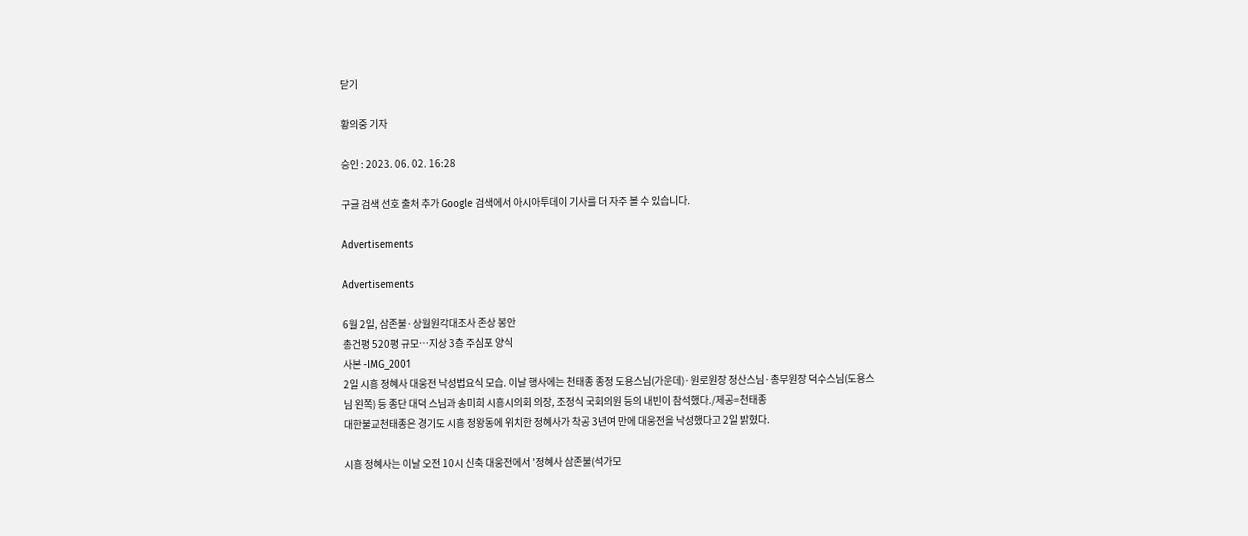닫기

황의중 기자

승인 : 2023. 06. 02. 16:28

구글 검색 선호 출처 추가 Google 검색에서 아시아투데이 기사를 더 자주 볼 수 있습니다.

Advertisements

Advertisements

6월 2일, 삼존불·상월원각대조사 존상 봉안
총건평 520평 규모…지상 3층 주심포 양식
사본 -IMG_2001
2일 시흥 정혜사 대웅전 낙성법요식 모습. 이날 행사에는 천태종 종정 도용스님(가운데)·원로원장 정산스님·총무원장 덕수스님(도용스님 왼쪽) 등 종단 대덕 스님과 송미희 시흥시의회 의장, 조정식 국회의원 등의 내빈이 참석했다./제공=천태종
대한불교천태종은 경기도 시흥 정왕동에 위치한 정혜사가 착공 3년여 만에 대웅전을 낙성했다고 2일 밝혔다.

시흥 정혜사는 이날 오전 10시 신축 대웅전에서 '정혜사 삼존불(석가모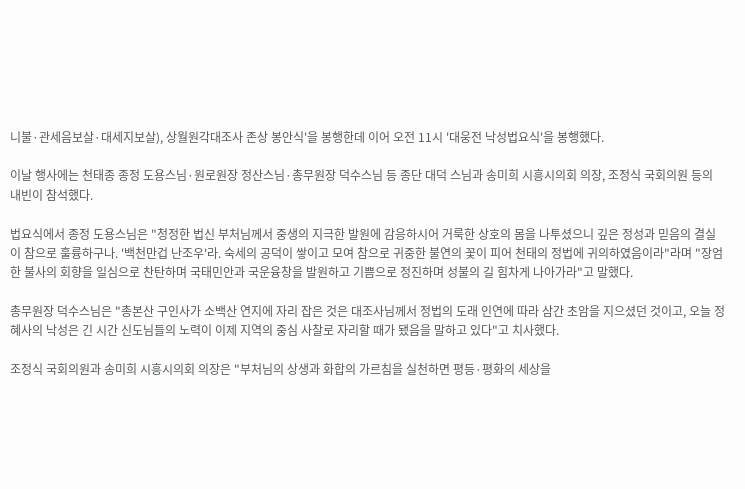니불·관세음보살·대세지보살), 상월원각대조사 존상 봉안식'을 봉행한데 이어 오전 11시 '대웅전 낙성법요식'을 봉행했다.

이날 행사에는 천태종 종정 도용스님·원로원장 정산스님·총무원장 덕수스님 등 종단 대덕 스님과 송미희 시흥시의회 의장, 조정식 국회의원 등의 내빈이 참석했다.

법요식에서 종정 도용스님은 "청정한 법신 부처님께서 중생의 지극한 발원에 감응하시어 거룩한 상호의 몸을 나투셨으니 깊은 정성과 믿음의 결실이 참으로 훌륭하구나. '백천만겁 난조우'라. 숙세의 공덕이 쌓이고 모여 참으로 귀중한 불연의 꽃이 피어 천태의 정법에 귀의하였음이라"라며 "장엄한 불사의 회향을 일심으로 찬탄하며 국태민안과 국운융창을 발원하고 기쁨으로 정진하며 성불의 길 힘차게 나아가라"고 말했다.

총무원장 덕수스님은 "총본산 구인사가 소백산 연지에 자리 잡은 것은 대조사님께서 정법의 도래 인연에 따라 삼간 초암을 지으셨던 것이고, 오늘 정혜사의 낙성은 긴 시간 신도님들의 노력이 이제 지역의 중심 사찰로 자리할 때가 됐음을 말하고 있다"고 치사했다.

조정식 국회의원과 송미희 시흥시의회 의장은 "부처님의 상생과 화합의 가르침을 실천하면 평등·평화의 세상을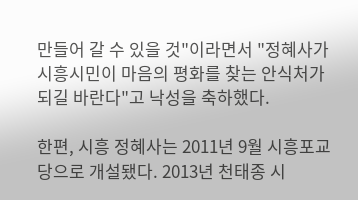만들어 갈 수 있을 것"이라면서 "정혜사가 시흥시민이 마음의 평화를 찾는 안식처가 되길 바란다"고 낙성을 축하했다.

한편, 시흥 정혜사는 2011년 9월 시흥포교당으로 개설됐다. 2013년 천태종 시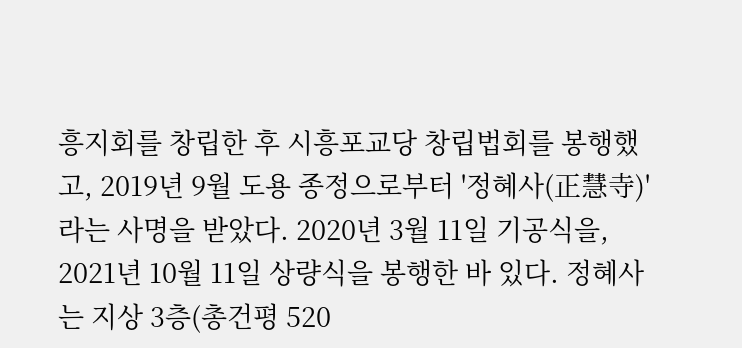흥지회를 창립한 후 시흥포교당 창립법회를 봉행했고, 2019년 9월 도용 종정으로부터 '정혜사(正慧寺)'라는 사명을 받았다. 2020년 3월 11일 기공식을, 2021년 10월 11일 상량식을 봉행한 바 있다. 정혜사는 지상 3층(총건평 520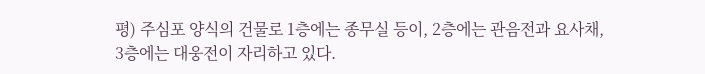평) 주심포 양식의 건물로 1층에는 종무실 등이, 2층에는 관음전과 요사채, 3층에는 대웅전이 자리하고 있다.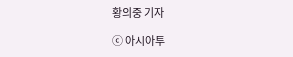황의중 기자

ⓒ 아시아투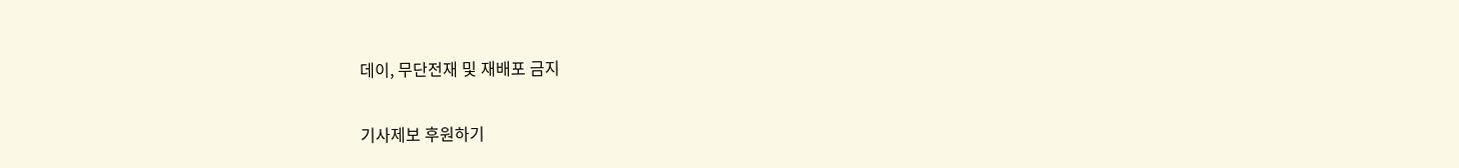데이, 무단전재 및 재배포 금지

기사제보 후원하기